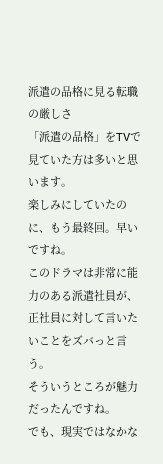派遣の品格に見る転職の厳しさ
「派遣の品格」をTVで見ていた方は多いと思います。
楽しみにしていたのに、もう最終回。早いですね。
このドラマは非常に能力のある派遣社員が、正社員に対して言いたいことをズバっと言う。
そういうところが魅力だったんですね。
でも、現実ではなかな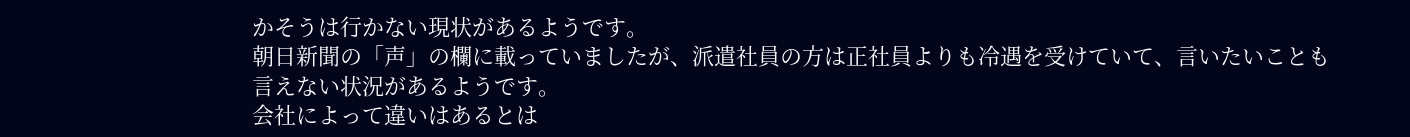かそうは行かない現状があるようです。
朝日新聞の「声」の欄に載っていましたが、派遣社員の方は正社員よりも冷遇を受けていて、言いたいことも言えない状況があるようです。
会社によって違いはあるとは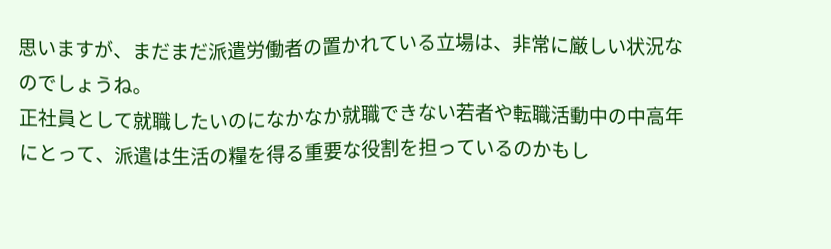思いますが、まだまだ派遣労働者の置かれている立場は、非常に厳しい状況なのでしょうね。
正社員として就職したいのになかなか就職できない若者や転職活動中の中高年にとって、派遣は生活の糧を得る重要な役割を担っているのかもし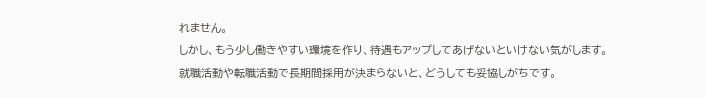れません。
しかし、もう少し働きやすい環境を作り、待遇もアップしてあげないといけない気がします。
就職活動や転職活動で長期間採用が決まらないと、どうしても妥協しがちです。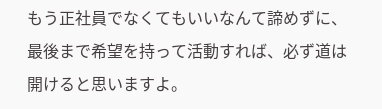もう正社員でなくてもいいなんて諦めずに、最後まで希望を持って活動すれば、必ず道は開けると思いますよ。